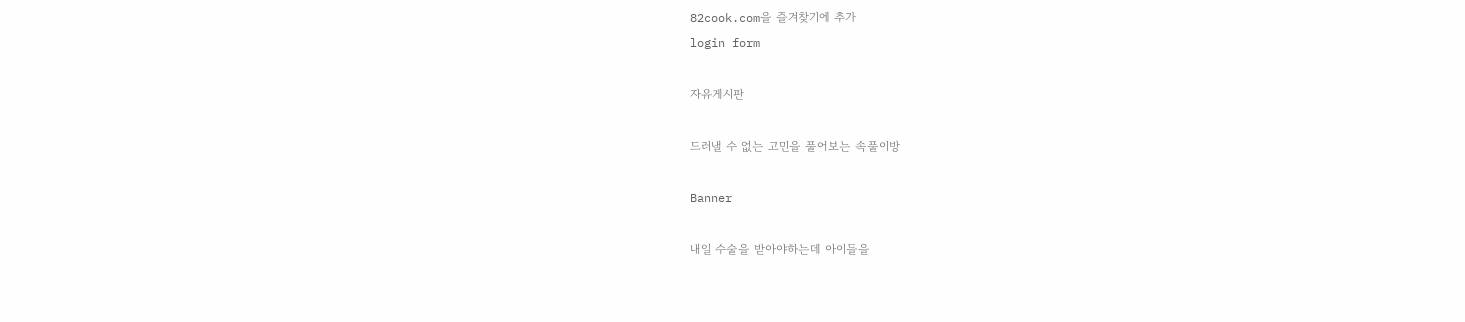82cook.com을 즐겨찾기에 추가
login form

자유게시판

드러낼 수 없는 고민을 풀어보는 속풀이방

Banner

내일 수술을 받아야하는데 아이들을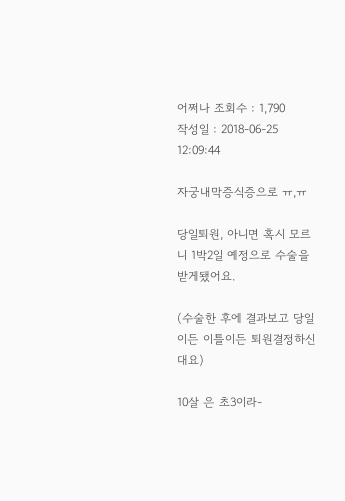어쩌나 조회수 : 1,790
작성일 : 2018-06-25 12:09:44

자궁내막증식증으로 ㅠ,ㅠ

당일퇴원, 아니면 혹시 모르니 1박2일 예정으로 수술을 받게됐어요.

(수술한 후에 결과보고 당일이든 이틀이든 퇴원결정하신대요)

10살 은 초3이라-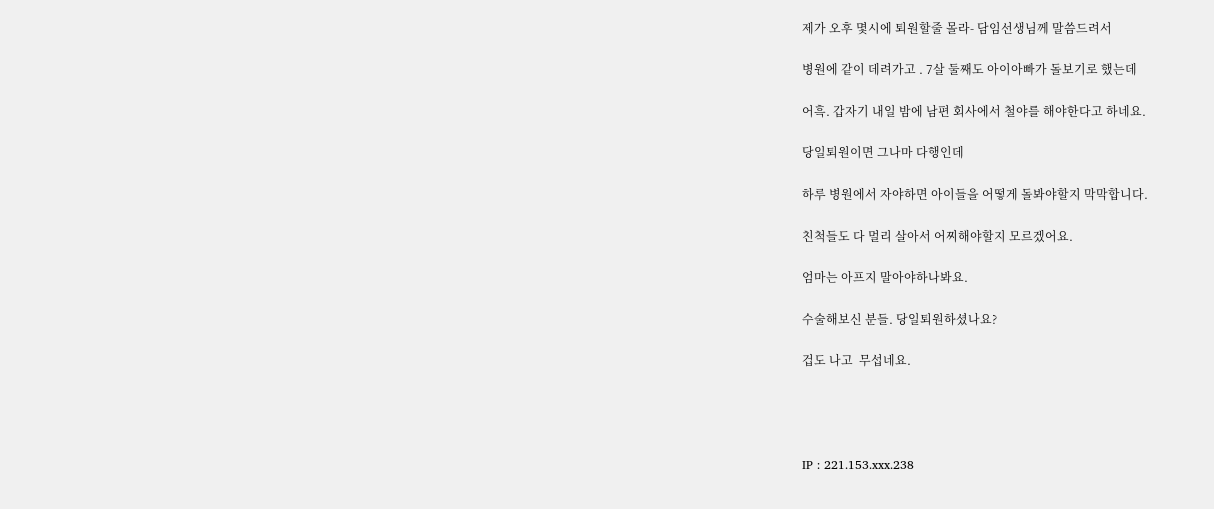제가 오후 몇시에 퇴원할줄 몰라- 담임선생님께 말씀드려서

병원에 같이 데려가고 . 7살 둘째도 아이아빠가 돌보기로 했는데

어흑. 갑자기 내일 밤에 남편 회사에서 철야를 해야한다고 하네요.

당일퇴원이면 그나마 다행인데

하루 병원에서 자야하면 아이들을 어떻게 돌봐야할지 막막합니다.

친척들도 다 멀리 살아서 어찌해야할지 모르겠어요.

엄마는 아프지 말아야하나봐요.

수술해보신 분들. 당일퇴원하셨나요?

겁도 나고  무섭네요.




IP : 221.153.xxx.238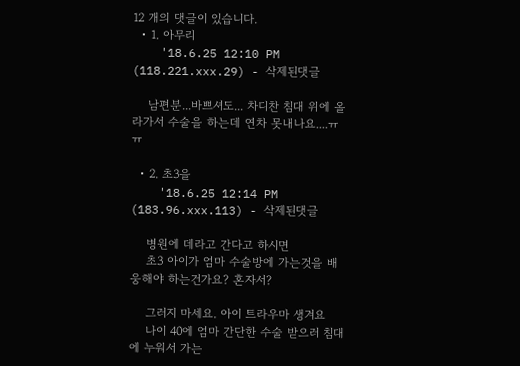12 개의 댓글이 있습니다.
  • 1. 아무리
    '18.6.25 12:10 PM (118.221.xxx.29) - 삭제된댓글

    남편분...바쁘셔도... 차디찬 침대 위에 올라가서 수술을 하는데 연차 못내나요....ㅠㅠ

  • 2. 초3을
    '18.6.25 12:14 PM (183.96.xxx.113) - 삭제된댓글

    병원에 데라고 간다고 하시면
    초3 아이가 엄마 수술방에 가는것을 배웅해야 하는건가요? 혼자서?

    그러지 마세요. 아이 트라우마 생겨요
    나이 40에 엄마 간단한 수술 받으러 침대에 누워서 가는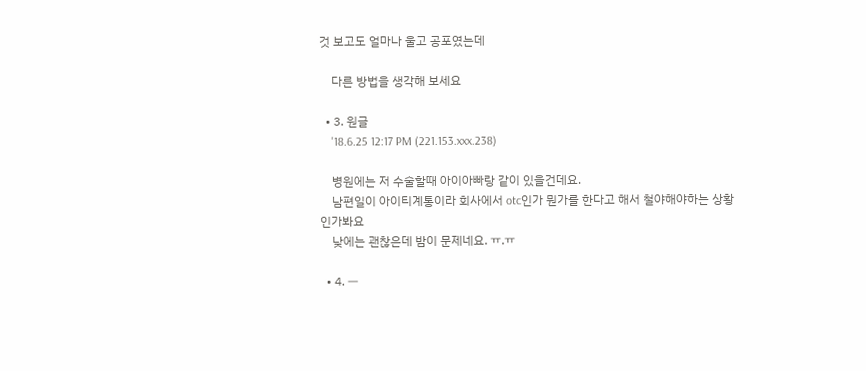것 보고도 얼마나 울고 공포였는데

    다른 방법을 생각해 보세요

  • 3. 원글
    '18.6.25 12:17 PM (221.153.xxx.238)

    병원에는 저 수술할때 아이아빠랑 같이 있을건데요.
    남편일이 아이티계통이라 회사에서 otc인가 뭔가를 한다고 해서 철야해야하는 상황인가봐요
    낮에는 괜찮은데 밤이 문제네요. ㅠ.ㅠ

  • 4. ㅡ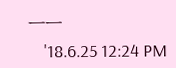ㅡㅡ
    '18.6.25 12:24 PM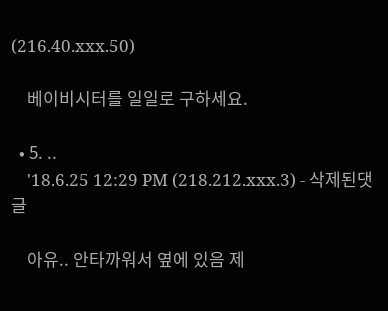(216.40.xxx.50)

    베이비시터를 일일로 구하세요.

  • 5. ..
    '18.6.25 12:29 PM (218.212.xxx.3) - 삭제된댓글

    아유.. 안타까워서 옆에 있음 제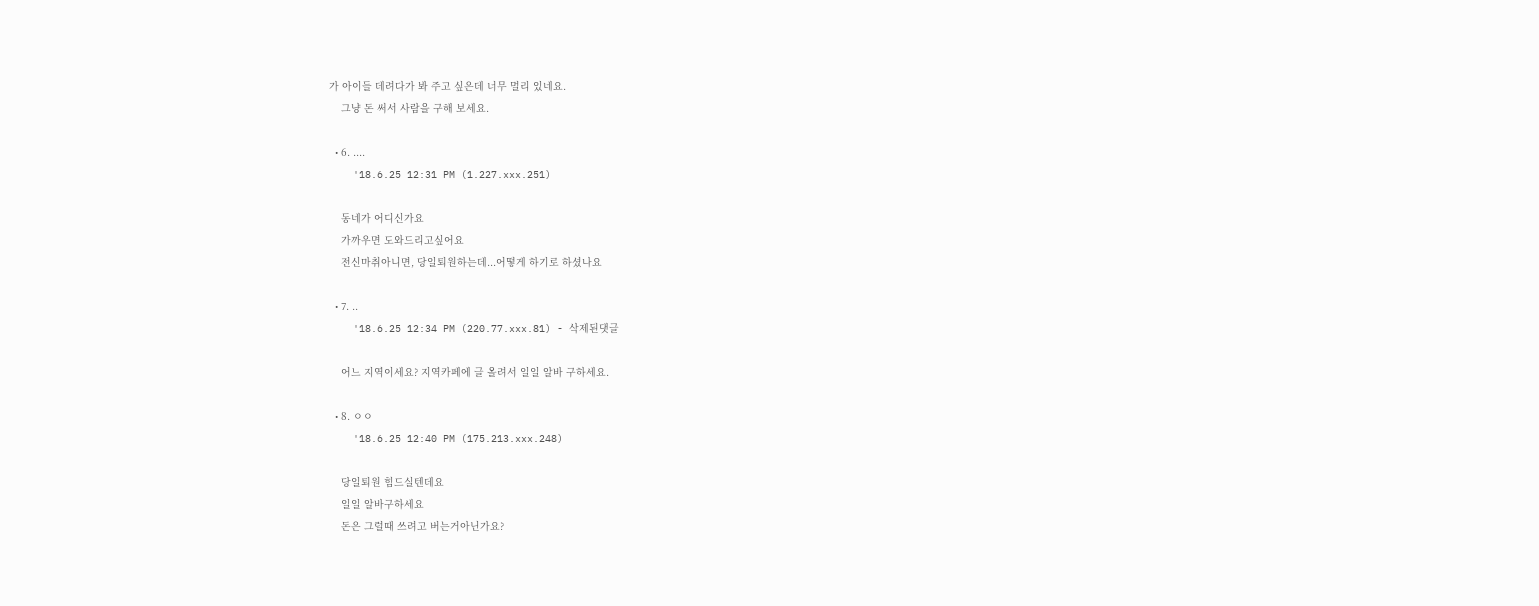가 아이들 데려다가 봐 주고 싶은데 너무 멀리 있네요.
    그냥 돈 써서 사람을 구해 보세요.

  • 6. ....
    '18.6.25 12:31 PM (1.227.xxx.251)

    동네가 어디신가요
    가까우면 도와드리고싶어요
    전신마취아니면, 당일퇴원하는데...어떻게 하기로 하셨나요

  • 7. ..
    '18.6.25 12:34 PM (220.77.xxx.81) - 삭제된댓글

    어느 지역이세요? 지역카페에 글 올려서 일일 알바 구하세요.

  • 8. ㅇㅇ
    '18.6.25 12:40 PM (175.213.xxx.248)

    당일퇴원 힘드실텐데요
    일일 알바구하세요
    돈은 그럴때 쓰려고 버는거아닌가요?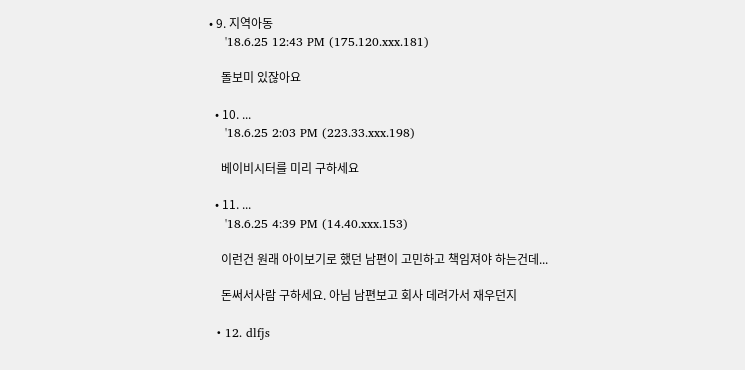• 9. 지역아동
    '18.6.25 12:43 PM (175.120.xxx.181)

    돌보미 있잖아요

  • 10. ...
    '18.6.25 2:03 PM (223.33.xxx.198)

    베이비시터를 미리 구하세요

  • 11. ...
    '18.6.25 4:39 PM (14.40.xxx.153)

    이런건 원래 아이보기로 했던 남편이 고민하고 책임져야 하는건데...

    돈써서사람 구하세요. 아님 남편보고 회사 데려가서 재우던지

  • 12. dlfjs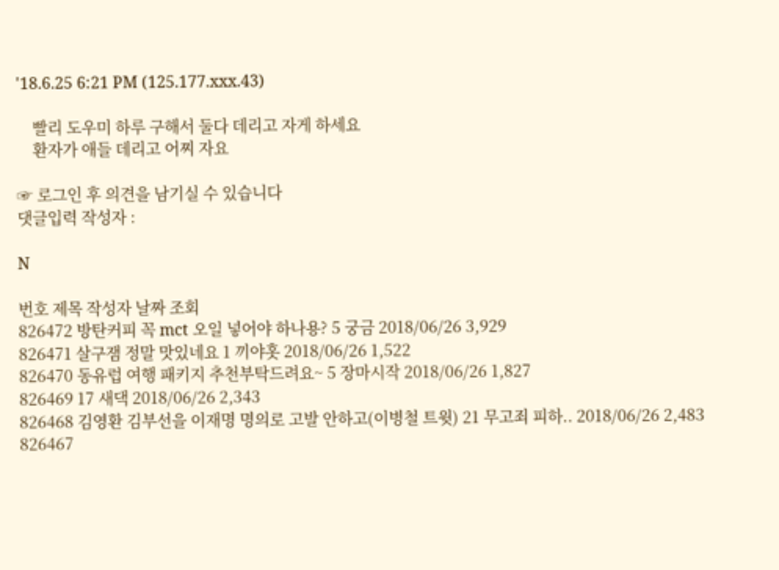'18.6.25 6:21 PM (125.177.xxx.43)

    빨리 도우미 하루 구해서 둘다 데리고 자게 하세요
    환자가 애들 데리고 어찌 자요

☞ 로그인 후 의견을 남기실 수 있습니다
댓글입력 작성자 :

N

번호 제목 작성자 날짜 조회
826472 방탄커피 꼭 mct 오일 넣어야 하나용? 5 궁금 2018/06/26 3,929
826471 살구잼 정말 맛있네요 1 끼야홋 2018/06/26 1,522
826470 동유럽 여행 패키지 추천부탁드려요~ 5 장마시작 2018/06/26 1,827
826469 17 새댁 2018/06/26 2,343
826468 김영환 김부선을 이재명 명의로 고발 안하고(이병철 트윗) 21 무고죄 피하.. 2018/06/26 2,483
826467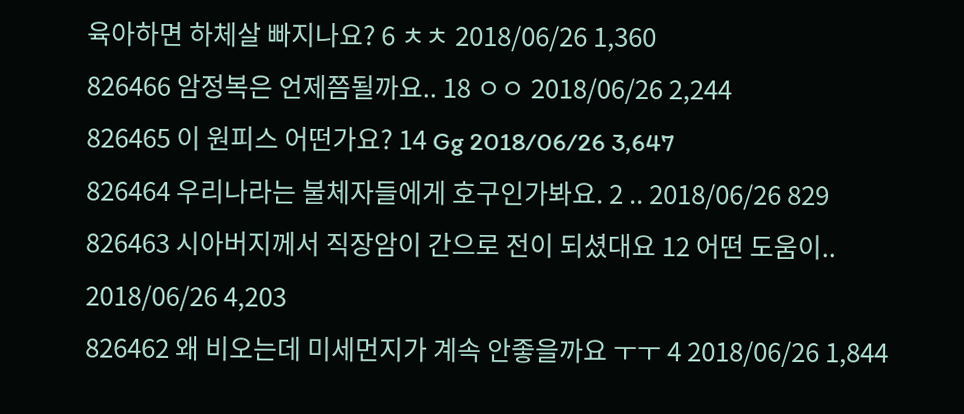육아하면 하체살 빠지나요? 6 ㅊㅊ 2018/06/26 1,360
826466 암정복은 언제쯤될까요.. 18 ㅇㅇ 2018/06/26 2,244
826465 이 원피스 어떤가요? 14 Gg 2018/06/26 3,647
826464 우리나라는 불체자들에게 호구인가봐요. 2 .. 2018/06/26 829
826463 시아버지께서 직장암이 간으로 전이 되셨대요 12 어떤 도움이.. 2018/06/26 4,203
826462 왜 비오는데 미세먼지가 계속 안좋을까요 ㅜㅜ 4 2018/06/26 1,844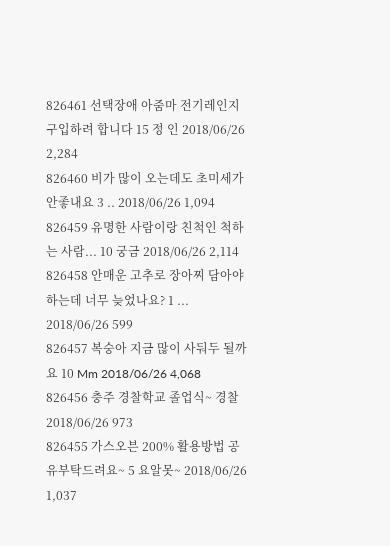826461 선택장애 아줌마 전기레인지 구입하려 합니다 15 정 인 2018/06/26 2,284
826460 비가 많이 오는데도 초미세가 안좋내요 3 .. 2018/06/26 1,094
826459 유명한 사람이랑 친척인 척하는 사람... 10 궁금 2018/06/26 2,114
826458 안매운 고추로 장아찌 담아야 하는데 너무 늦었나요? 1 ... 2018/06/26 599
826457 복숭아 지금 많이 사둬두 될까요 10 Mm 2018/06/26 4,068
826456 충주 경찰학교 졸업식~ 경찰 2018/06/26 973
826455 가스오븐 200% 활용방법 공유부탁드려요~ 5 요알못~ 2018/06/26 1,037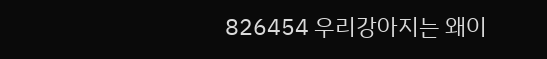826454 우리강아지는 왜이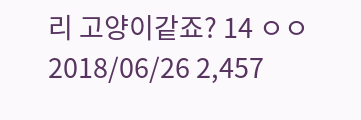리 고양이같죠? 14 ㅇㅇ 2018/06/26 2,457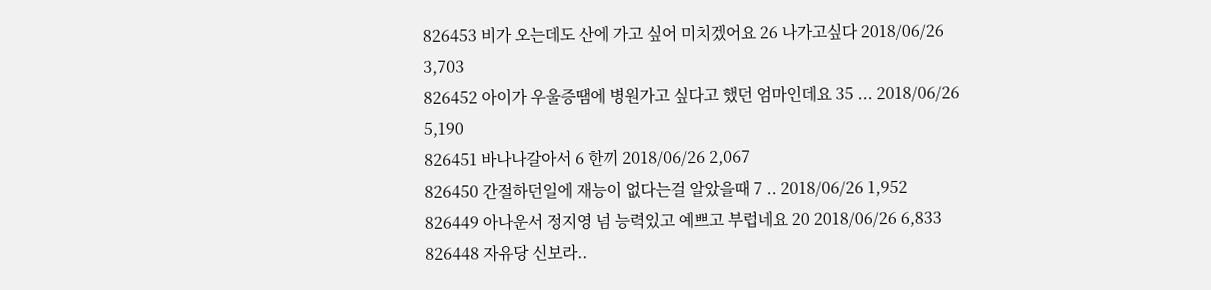826453 비가 오는데도 산에 가고 싶어 미치겠어요 26 나가고싶다 2018/06/26 3,703
826452 아이가 우울증땜에 병원가고 싶다고 했던 엄마인데요 35 ... 2018/06/26 5,190
826451 바나나갈아서 6 한끼 2018/06/26 2,067
826450 간절하던일에 재능이 없다는걸 알았을때 7 .. 2018/06/26 1,952
826449 아나운서 정지영 넘 능력있고 예쁘고 부럽네요 20 2018/06/26 6,833
826448 자유당 신보라..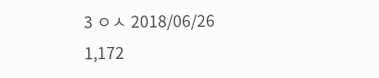3 ㅇㅅ 2018/06/26 1,172